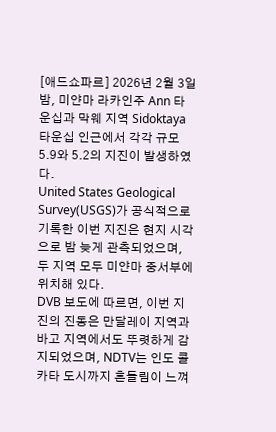[애드쇼파르] 2026년 2월 3일 밤, 미얀마 라카인주 Ann 타운십과 막웨 지역 Sidoktaya 타운십 인근에서 각각 규모 5.9와 5.2의 지진이 발생하였다.
United States Geological Survey(USGS)가 공식적으로 기록한 이번 지진은 현지 시각으로 밤 늦게 관측되었으며, 두 지역 모두 미얀마 중서부에 위치해 있다.
DVB 보도에 따르면, 이번 지진의 진동은 만달레이 지역과 바고 지역에서도 뚜렷하게 감지되었으며, NDTV는 인도 콜카타 도시까지 흔들림이 느껴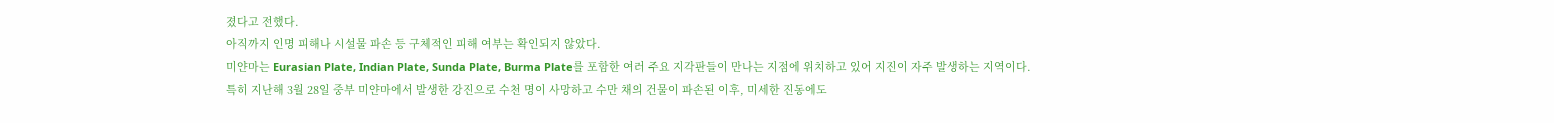졌다고 전했다.
아직까지 인명 피해나 시설물 파손 등 구체적인 피해 여부는 확인되지 않았다.
미얀마는 Eurasian Plate, Indian Plate, Sunda Plate, Burma Plate를 포함한 여러 주요 지각판들이 만나는 지점에 위치하고 있어 지진이 자주 발생하는 지역이다.
특히 지난해 3월 28일 중부 미얀마에서 발생한 강진으로 수천 명이 사망하고 수만 채의 건물이 파손된 이후, 미세한 진동에도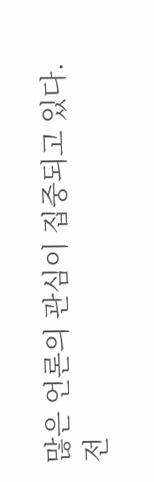많은 언론의 관심이 집중되고 있다.
전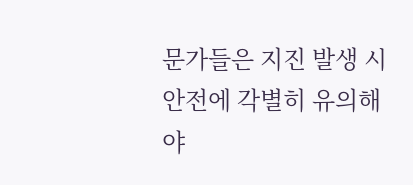문가들은 지진 발생 시 안전에 각별히 유의해야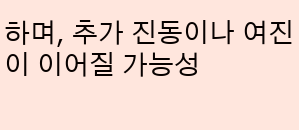하며, 추가 진동이나 여진이 이어질 가능성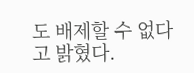도 배제할 수 없다고 밝혔다.